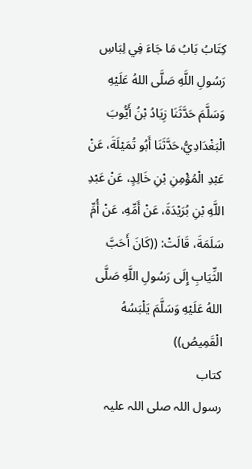كِتَابُ بَابُ مَا جَاءَ فِي لِبَاسِ رَسُولِ اللَّهِ صَلَّى اللهُ عَلَيْهِ وَسَلَّمَ حَدَّثَنَا زِيَادُ بْنُ أَيُّوبَ الْبَغْدَادِيُّ،حَدَّثَنَا أَبُو تُمَيْلَةَ، عَنْ عَبْدِ الْمُؤْمِنِ بْنِ خَالِدٍ، عَنْ عَبْدِ اللَّهِ بْنِ بُرَيْدَةَ، عَنْ أَمِّهِ، عَنْ أُمِّ سَلَمَةَ، قَالَتْ: ((كَانَ أَحَبَّ الثِّيَابِ إِلَى رَسُولِ اللَّهِ صَلَّى اللهُ عَلَيْهِ وَسَلَّمَ يَلْبَسُهُ الْقَمِيصُ))
کتاب
رسول اللہ صلی اللہ علیہ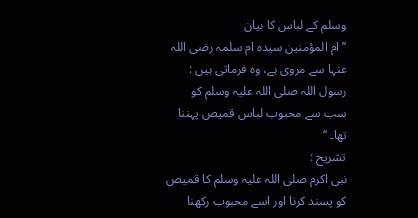وسلم كے لباس کا بیان
’’ ام المؤمنین سیدہ ام سلمہ رضی اللہ عنہا سے مروی ہے، وہ فرماتی ہیں : رسول اللہ صلی اللہ علیہ وسلم کو سب سے محبوب لباس قمیص پہننا تھا۔ ‘‘
تشریح :
نبی اکرم صلی اللہ علیہ وسلم کا قمیص کو پسند کرنا اور اسے محبوب رکھنا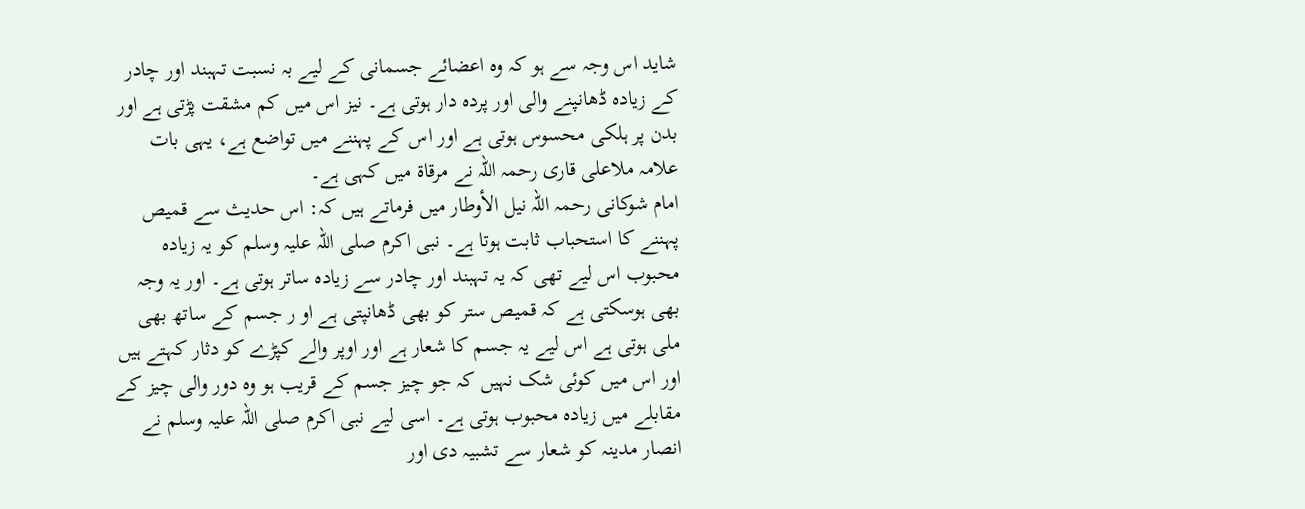شاید اس وجہ سے ہو کہ وہ اعضائے جسمانی کے لیے بہ نسبت تہبند اور چادر کے زیادہ ڈھانپنے والی اور پردہ دار ہوتی ہے۔ نیز اس میں کم مشقت پڑتی ہے اور بدن پر ہلکی محسوس ہوتی ہے اور اس کے پہننے میں تواضع ہے، یہی بات علامہ ملاعلی قاری رحمہ اللہ نے مرقاۃ میں کہی ہے۔
امام شوکانی رحمہ اللہ نیل الأوطار میں فرماتے ہیں کہ: اس حدیث سے قمیص پہننے کا استحباب ثابت ہوتا ہے۔ نبی اکرم صلی اللہ علیہ وسلم کو یہ زیادہ محبوب اس لیے تھی کہ یہ تہبند اور چادر سے زیادہ ساتر ہوتی ہے۔ اور یہ وجہ بھی ہوسکتی ہے کہ قمیص ستر کو بھی ڈھانپتی ہے او ر جسم کے ساتھ بھی ملی ہوتی ہے اس لیے یہ جسم کا شعار ہے اور اوپر والے کپڑے کو دثار کہتے ہیں اور اس میں کوئی شک نہیں کہ جو چیز جسم کے قریب ہو وہ دور والی چیز کے مقابلے میں زیادہ محبوب ہوتی ہے۔ اسی لیے نبی اکرم صلی اللہ علیہ وسلم نے انصار مدینہ کو شعار سے تشبیہ دی اور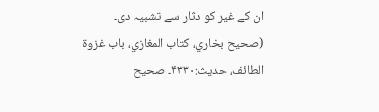ان کے غیر کو دثار سے تشبیہ دی۔ (صحیح بخاري، کتاب المغازي، باب غزوة الطائف، حدیث:۴۳۳۰۔ صحیح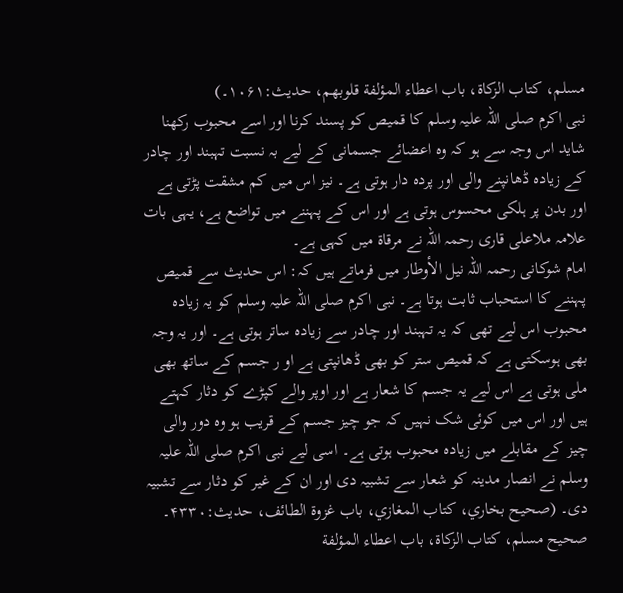مسلم، کتاب الزکاة، باب اعطاء المؤلفة قلوبهم، حدیث:۱۰۶۱۔)
نبی اکرم صلی اللہ علیہ وسلم کا قمیص کو پسند کرنا اور اسے محبوب رکھنا شاید اس وجہ سے ہو کہ وہ اعضائے جسمانی کے لیے بہ نسبت تہبند اور چادر کے زیادہ ڈھانپنے والی اور پردہ دار ہوتی ہے۔ نیز اس میں کم مشقت پڑتی ہے اور بدن پر ہلکی محسوس ہوتی ہے اور اس کے پہننے میں تواضع ہے، یہی بات علامہ ملاعلی قاری رحمہ اللہ نے مرقاۃ میں کہی ہے۔
امام شوکانی رحمہ اللہ نیل الأوطار میں فرماتے ہیں کہ: اس حدیث سے قمیص پہننے کا استحباب ثابت ہوتا ہے۔ نبی اکرم صلی اللہ علیہ وسلم کو یہ زیادہ محبوب اس لیے تھی کہ یہ تہبند اور چادر سے زیادہ ساتر ہوتی ہے۔ اور یہ وجہ بھی ہوسکتی ہے کہ قمیص ستر کو بھی ڈھانپتی ہے او ر جسم کے ساتھ بھی ملی ہوتی ہے اس لیے یہ جسم کا شعار ہے اور اوپر والے کپڑے کو دثار کہتے ہیں اور اس میں کوئی شک نہیں کہ جو چیز جسم کے قریب ہو وہ دور والی چیز کے مقابلے میں زیادہ محبوب ہوتی ہے۔ اسی لیے نبی اکرم صلی اللہ علیہ وسلم نے انصار مدینہ کو شعار سے تشبیہ دی اور ان کے غیر کو دثار سے تشبیہ دی۔ (صحیح بخاري، کتاب المغازي، باب غزوة الطائف، حدیث:۴۳۳۰۔ صحیح مسلم، کتاب الزکاة، باب اعطاء المؤلفة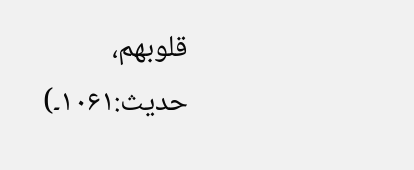قلوبهم، حدیث:۱۰۶۱۔)